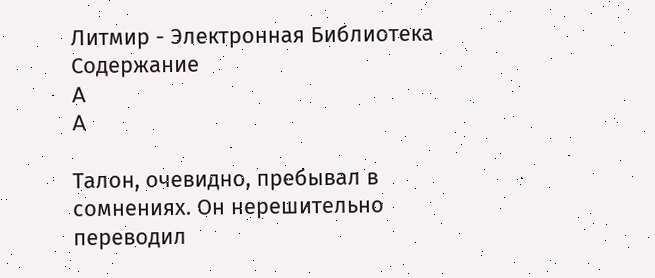Литмир - Электронная Библиотека
Содержание
A
A

Талон, очевидно, пребывал в сомнениях. Он нерешительно переводил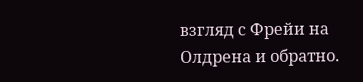взгляд с Фрейи на Олдрена и обратно.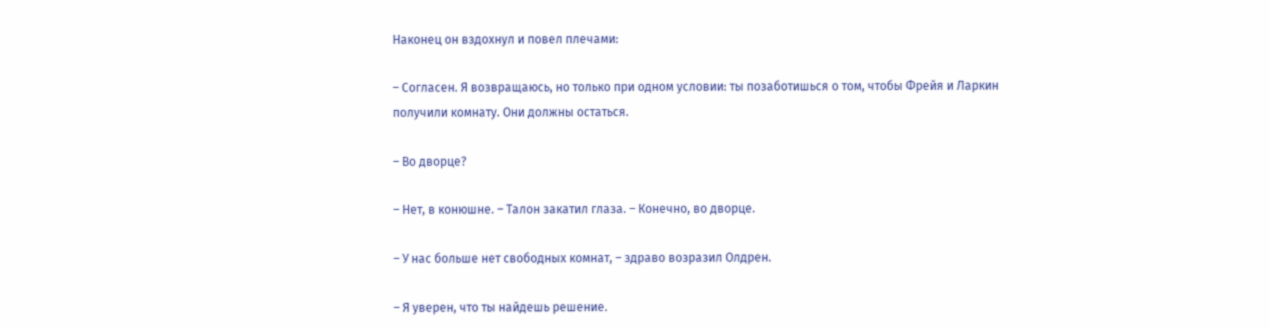Наконец он вздохнул и повел плечами:

– Согласен. Я возвращаюсь, но только при одном условии: ты позаботишься о том, чтобы Фрейя и Ларкин получили комнату. Они должны остаться.

– Во дворце?

– Нет, в конюшне. – Талон закатил глаза. – Конечно, во дворце.

– У нас больше нет свободных комнат, – здраво возразил Олдрен.

– Я уверен, что ты найдешь решение.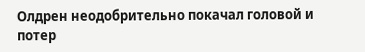Олдрен неодобрительно покачал головой и потер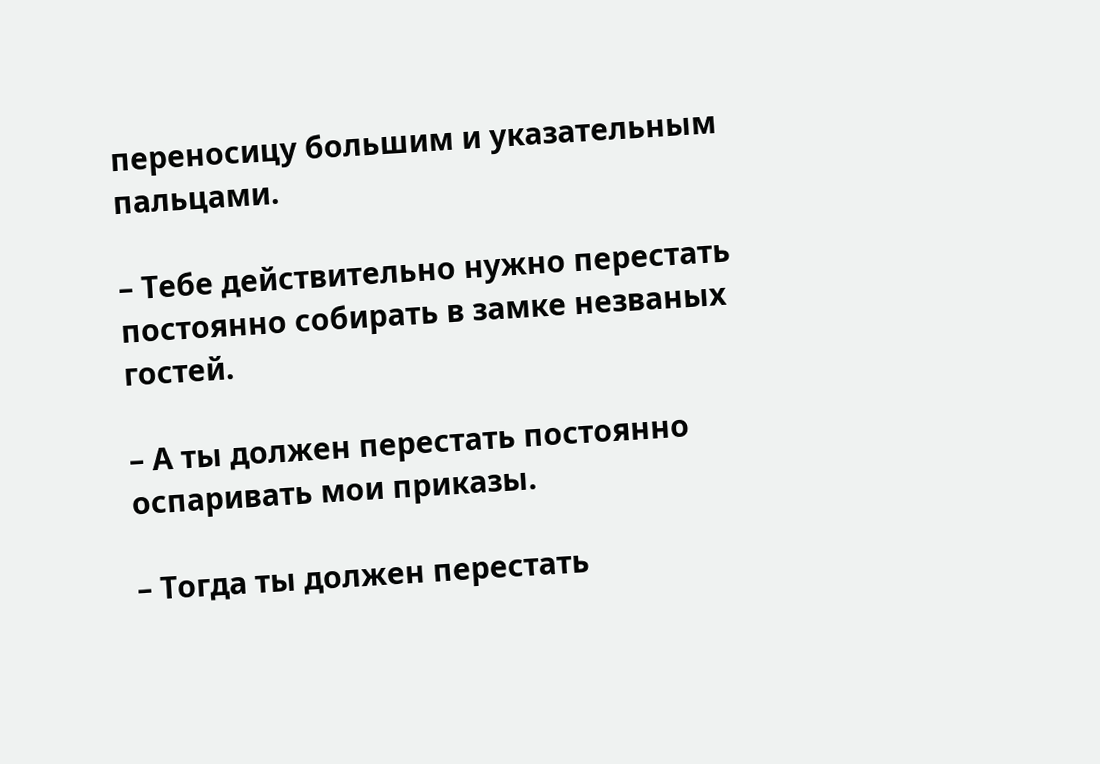переносицу большим и указательным пальцами.

– Тебе действительно нужно перестать постоянно собирать в замке незваных гостей.

– А ты должен перестать постоянно оспаривать мои приказы.

– Тогда ты должен перестать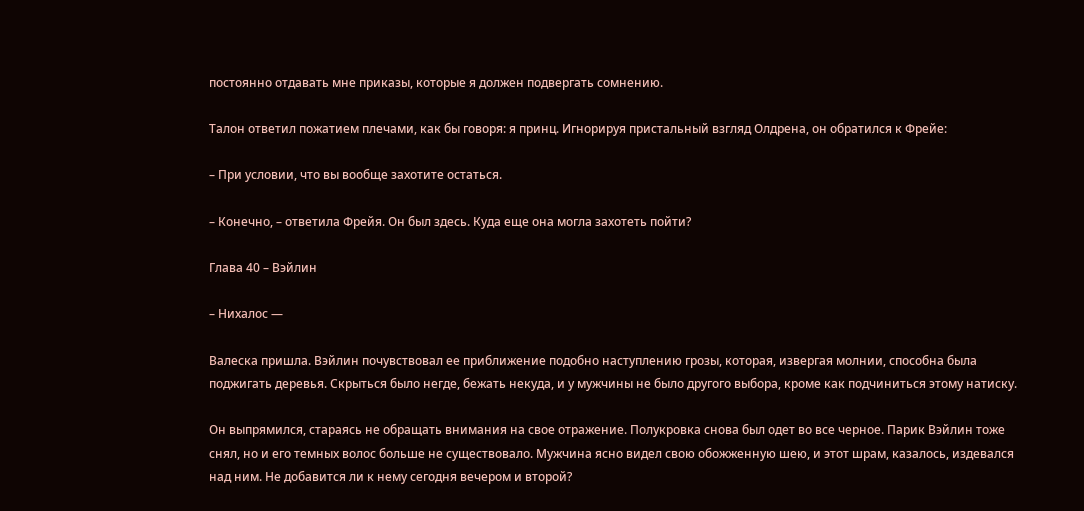постоянно отдавать мне приказы, которые я должен подвергать сомнению.

Талон ответил пожатием плечами, как бы говоря: я принц. Игнорируя пристальный взгляд Олдрена, он обратился к Фрейе:

– При условии, что вы вообще захотите остаться.

– Конечно, – ответила Фрейя. Он был здесь. Куда еще она могла захотеть пойти?

Глава 40 – Вэйлин

– Нихалос —

Валеска пришла. Вэйлин почувствовал ее приближение подобно наступлению грозы, которая, извергая молнии, способна была поджигать деревья. Скрыться было негде, бежать некуда, и у мужчины не было другого выбора, кроме как подчиниться этому натиску.

Он выпрямился, стараясь не обращать внимания на свое отражение. Полукровка снова был одет во все черное. Парик Вэйлин тоже снял, но и его темных волос больше не существовало. Мужчина ясно видел свою обожженную шею, и этот шрам, казалось, издевался над ним. Не добавится ли к нему сегодня вечером и второй?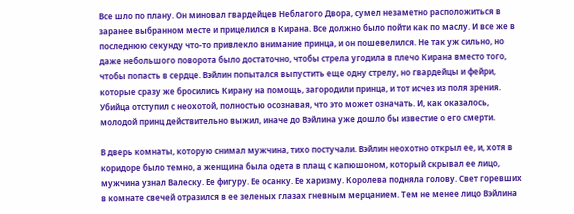Все шло по плану. Он миновал гвардейцев Неблагого Двора, сумел незаметно расположиться в заранее выбранном месте и прицелился в Кирана. Все должно было пойти как по маслу. И все же в последнюю секунду что-то привлекло внимание принца, и он пошевелился. Не так уж сильно, но даже небольшого поворота было достаточно, чтобы стрела угодила в плечо Кирана вместо того, чтобы попасть в сердце. Вэйлин попытался выпустить еще одну стрелу, но гвардейцы и фейри, которые сразу же бросились Кирану на помощь, загородили принца, и тот исчез из поля зрения. Убийца отступил с неохотой, полностью осознавая, что это может означать. И, как оказалось, молодой принц действительно выжил, иначе до Вэйлина уже дошло бы известие о его смерти.

В дверь комнаты, которую снимал мужчина, тихо постучали. Вэйлин неохотно открыл ее, и, хотя в коридоре было темно, а женщина была одета в плащ с капюшоном, который скрывал ее лицо, мужчина узнал Валеску. Ее фигуру. Ее осанку. Ее харизму. Королева подняла голову. Свет горевших в комнате свечей отразился в ее зеленых глазах гневным мерцанием. Тем не менее лицо Вэйлина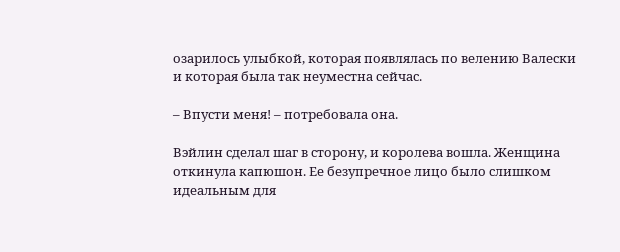озарилось улыбкой, которая появлялась по велению Валески и которая была так неуместна сейчас.

– Впусти меня! – потребовала она.

Вэйлин сделал шаг в сторону, и королева вошла. Женщина откинула капюшон. Ее безупречное лицо было слишком идеальным для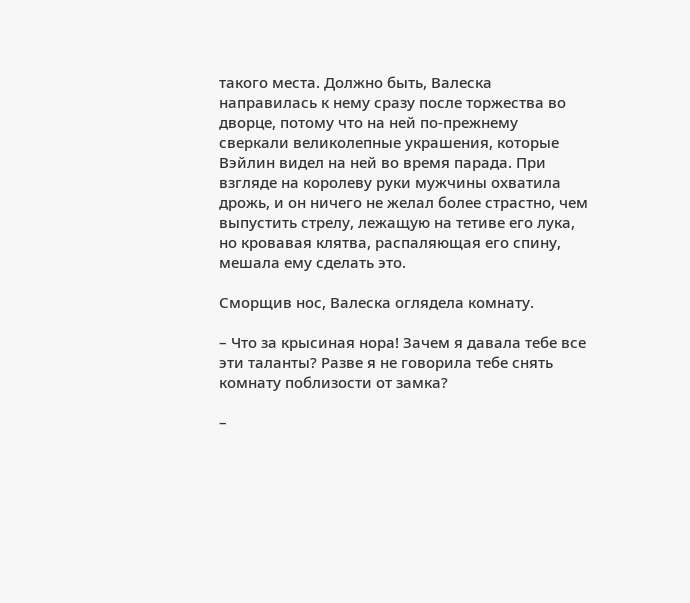такого места. Должно быть, Валеска направилась к нему сразу после торжества во дворце, потому что на ней по-прежнему сверкали великолепные украшения, которые Вэйлин видел на ней во время парада. При взгляде на королеву руки мужчины охватила дрожь, и он ничего не желал более страстно, чем выпустить стрелу, лежащую на тетиве его лука, но кровавая клятва, распаляющая его спину, мешала ему сделать это.

Сморщив нос, Валеска оглядела комнату.

– Что за крысиная нора! Зачем я давала тебе все эти таланты? Разве я не говорила тебе снять комнату поблизости от замка?

–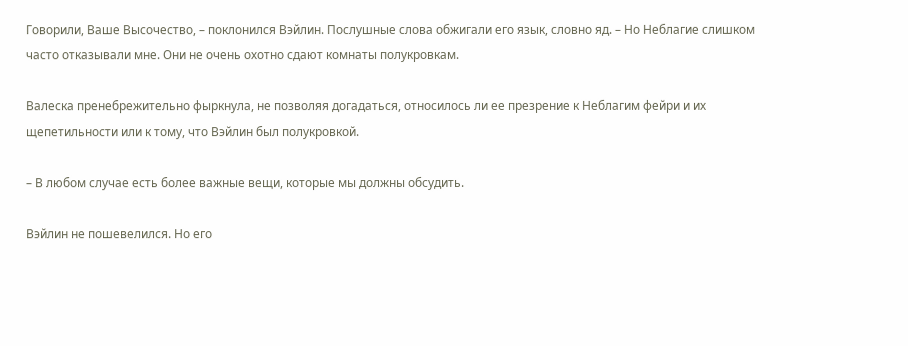Говорили, Ваше Высочество, – поклонился Вэйлин. Послушные слова обжигали его язык, словно яд. – Но Неблагие слишком часто отказывали мне. Они не очень охотно сдают комнаты полукровкам.

Валеска пренебрежительно фыркнула, не позволяя догадаться, относилось ли ее презрение к Неблагим фейри и их щепетильности или к тому, что Вэйлин был полукровкой.

– В любом случае есть более важные вещи, которые мы должны обсудить.

Вэйлин не пошевелился. Но его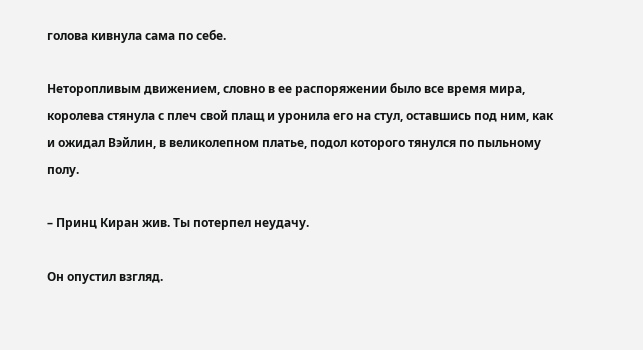голова кивнула сама по себе.

Неторопливым движением, словно в ее распоряжении было все время мира, королева стянула с плеч свой плащ и уронила его на стул, оставшись под ним, как и ожидал Вэйлин, в великолепном платье, подол которого тянулся по пыльному полу.

– Принц Киран жив. Ты потерпел неудачу.

Он опустил взгляд.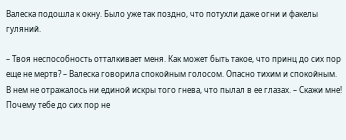Валеска подошла к окну. Было уже так поздно, что потухли даже огни и факелы гуляний.

– Твоя неспособность отталкивает меня. Как может быть такое, что принц до сих пор еще не мертв? – Валеска говорила спокойным голосом. Опасно тихим и спокойным. В нем не отражалось ни единой искры того гнева, что пылал в ее глазах. – Скажи мне! Почему тебе до сих пор не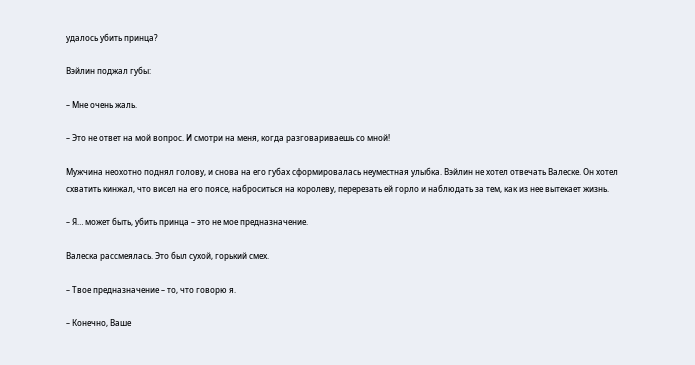удалось убить принца?

Вэйлин поджал губы:

– Мне очень жаль.

– Это не ответ на мой вопрос. И смотри на меня, когда разговариваешь со мной!

Мужчина неохотно поднял голову, и снова на его губах сформировалась неуместная улыбка. Вэйлин не хотел отвечать Валеске. Он хотел схватить кинжал, что висел на его поясе, наброситься на королеву, перерезать ей горло и наблюдать за тем, как из нее вытекает жизнь.

– Я… может быть, убить принца – это не мое предназначение.

Валеска рассмеялась. Это был сухой, горький смех.

– Твое предназначение – то, что говорю я.

– Конечно, Ваше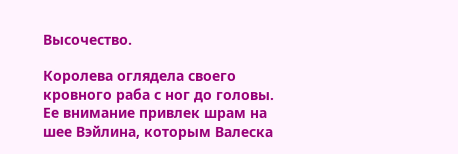Высочество.

Королева оглядела своего кровного раба с ног до головы. Ее внимание привлек шрам на шее Вэйлина, которым Валеска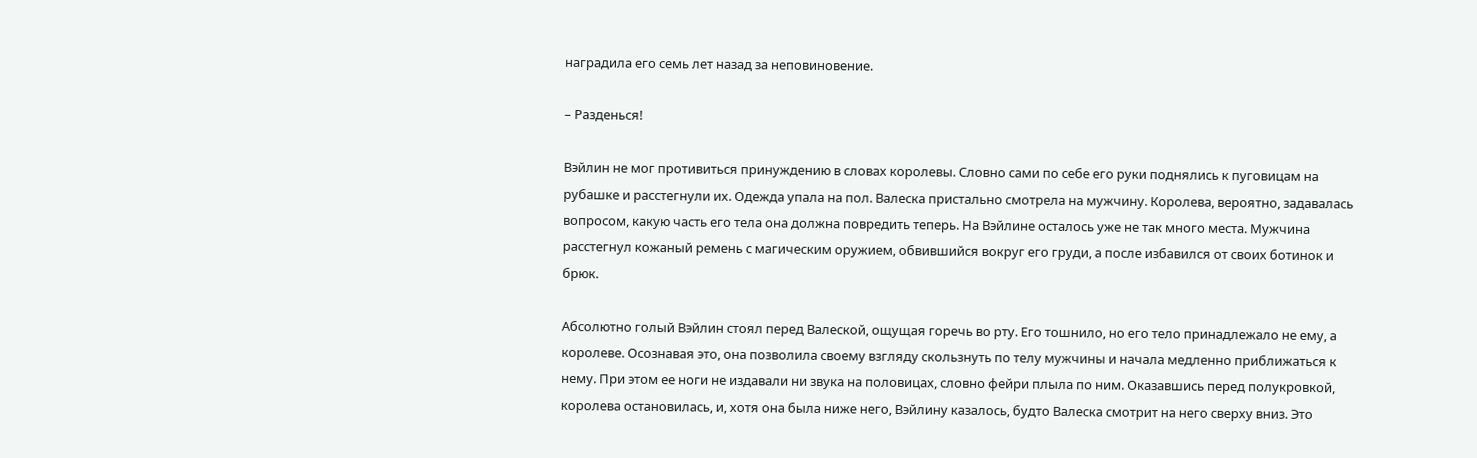наградила его семь лет назад за неповиновение.

– Разденься!

Вэйлин не мог противиться принуждению в словах королевы. Словно сами по себе его руки поднялись к пуговицам на рубашке и расстегнули их. Одежда упала на пол. Валеска пристально смотрела на мужчину. Королева, вероятно, задавалась вопросом, какую часть его тела она должна повредить теперь. На Вэйлине осталось уже не так много места. Мужчина расстегнул кожаный ремень с магическим оружием, обвившийся вокруг его груди, а после избавился от своих ботинок и брюк.

Абсолютно голый Вэйлин стоял перед Валеской, ощущая горечь во рту. Его тошнило, но его тело принадлежало не ему, а королеве. Осознавая это, она позволила своему взгляду скользнуть по телу мужчины и начала медленно приближаться к нему. При этом ее ноги не издавали ни звука на половицах, словно фейри плыла по ним. Оказавшись перед полукровкой, королева остановилась, и, хотя она была ниже него, Вэйлину казалось, будто Валеска смотрит на него сверху вниз. Это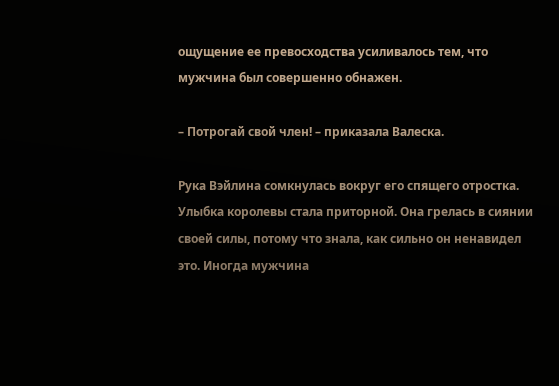ощущение ее превосходства усиливалось тем, что мужчина был совершенно обнажен.

– Потрогай свой член! – приказала Валеска.

Рука Вэйлина сомкнулась вокруг его спящего отростка. Улыбка королевы стала приторной. Она грелась в сиянии своей силы, потому что знала, как сильно он ненавидел это. Иногда мужчина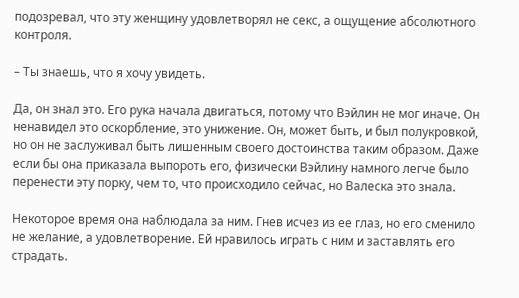подозревал, что эту женщину удовлетворял не секс, а ощущение абсолютного контроля.

– Ты знаешь, что я хочу увидеть.

Да, он знал это. Его рука начала двигаться, потому что Вэйлин не мог иначе. Он ненавидел это оскорбление, это унижение. Он, может быть, и был полукровкой, но он не заслуживал быть лишенным своего достоинства таким образом. Даже если бы она приказала выпороть его, физически Вэйлину намного легче было перенести эту порку, чем то, что происходило сейчас, но Валеска это знала.

Некоторое время она наблюдала за ним. Гнев исчез из ее глаз, но его сменило не желание, а удовлетворение. Ей нравилось играть с ним и заставлять его страдать.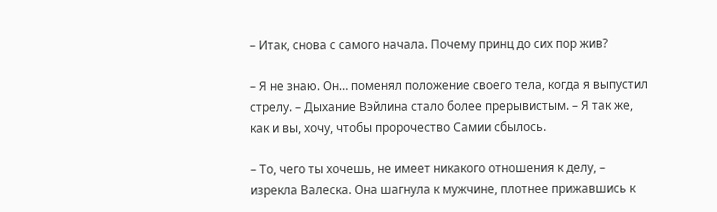– Итак, снова с самого начала. Почему принц до сих пор жив?

– Я не знаю. Он… поменял положение своего тела, когда я выпустил стрелу. – Дыхание Вэйлина стало более прерывистым. – Я так же, как и вы, хочу, чтобы пророчество Самии сбылось.

– То, чего ты хочешь, не имеет никакого отношения к делу, – изрекла Валеска. Она шагнула к мужчине, плотнее прижавшись к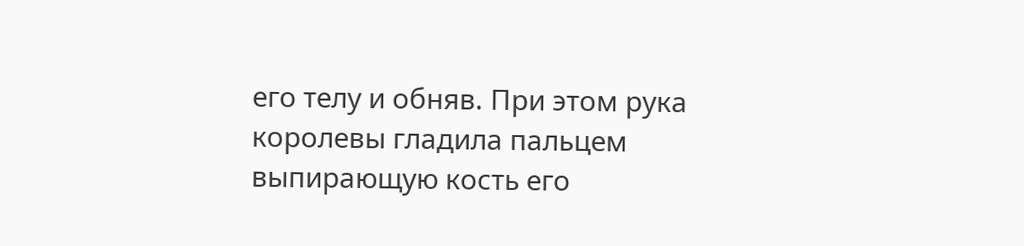его телу и обняв. При этом рука королевы гладила пальцем выпирающую кость его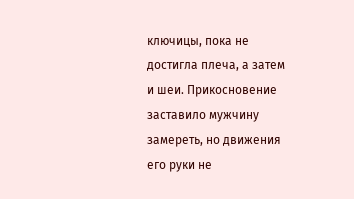ключицы, пока не достигла плеча, а затем и шеи. Прикосновение заставило мужчину замереть, но движения его руки не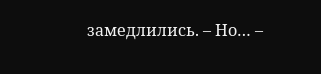замедлились. – Но… –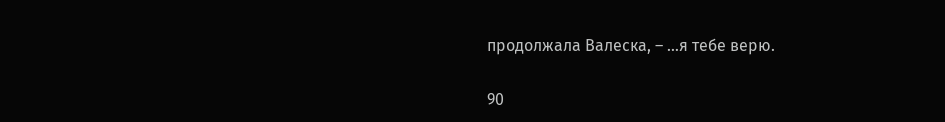продолжала Валеска, – …я тебе верю.

90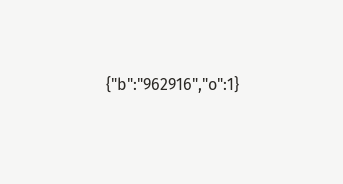{"b":"962916","o":1}